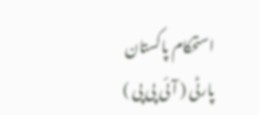استحکام پاکستان پارٹی ( آئی پی پی )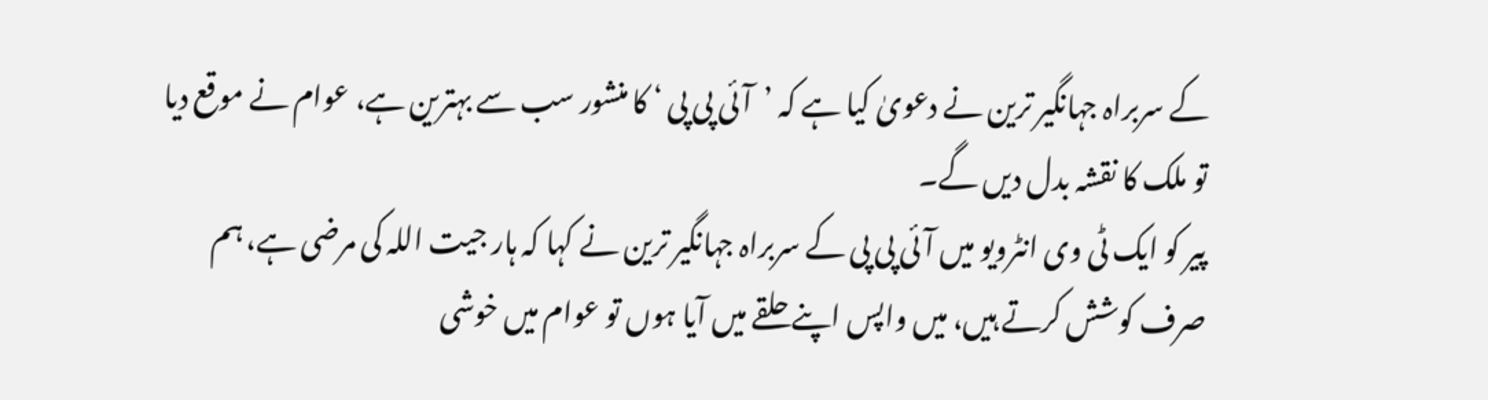کے سربراہ جہانگیر ترین نے دعویٰ کیا ہے کہ ’آئی پی پی ‘ کا منشور سب سے بہترین ہے، عوام نے موقع دیا تو ملک کا نقشہ بدل دیں گے۔
پیر کو ایک ٹی وی انٹرویو میں آئی پی پی کے سربراہ جہانگیر ترین نے کہا کہ ہار جیت اللہ کی مرضی ہے، ہم صرف کوشش کرتے ہیں، میں واپس اپنے حلقے میں آیا ہوں تو عوام میں خوشی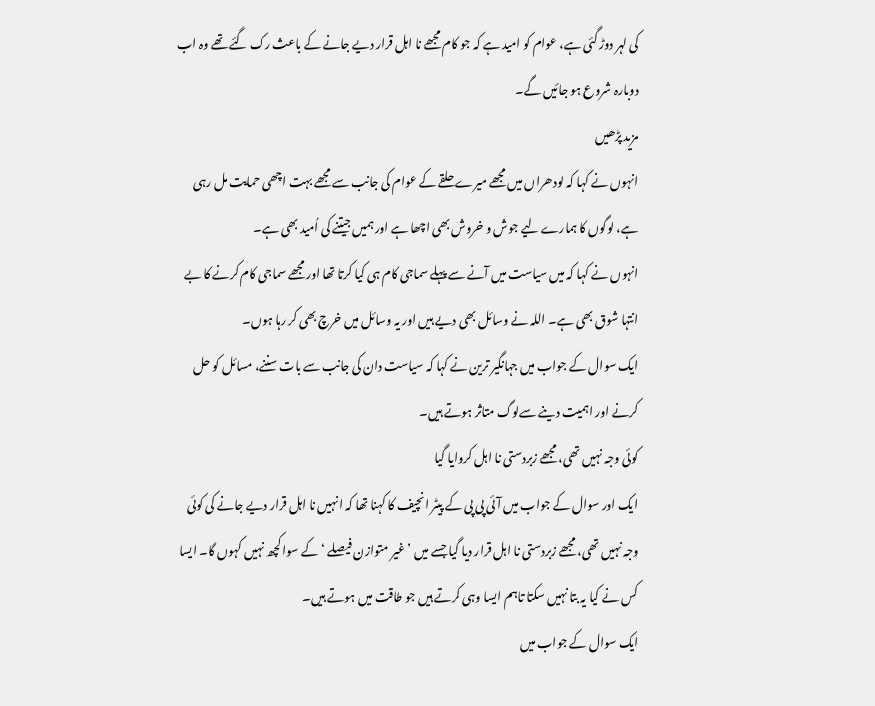کی لہر دوڑ گئی ہے، عوام کو امید ہے کہ جو کام مجھے نا اہل قرار دیے جانے کے باعث رک گئے تھے وہ اب دوبارہ شروع ہو جائیں گے۔
مزید پڑھیں
انہوں نے کہا کہ لودھراں میں مجھے میرے حلقے کے عوام کی جانب سے مجھے بہت اچھی حمایت مل رہی ہے، لوگوں کا ہمارے لیے جوش و خروش بھی اچھا ہے اور ہمیں جیتنے کی اُمید بھی ہے۔
انہوں نے کہا کہ میں سیاست میں آنے سے پہلے سماجی کام ہی کیا کرتا تھا اور مجھے سماجی کام کرنے کا بے انتہا شوق بھی ہے۔ اللہ نے وسائل بھی دیے ہیں اور یہ وسائل میں خرچ بھی کر رہا ہوں۔
ایک سوال کے جواب میں جہانگیر ترین نے کہا کہ سیاست دان کی جانب سے بات سننے، مسائل کو حل کرنے اور اہمیت دینے سےلوگ متاثر ہوتے ہیں۔
کوئی وجہ نہیں تھی، مجھے زبردستی نا اہل کروایا گیا
ایک اور سوال کے جواب میں آئی پی پی کے پیٹر انچیف کا کہنا تھا کہ انہیں نا اہل قرار دیے جانے کی کوئی وجہ نہیں تھی، مجھے زبردستی نا اہل قرار دیا گیا جسے میں ’ غیر متوازن فیصلے ‘ کے سوا کچھ نہیں کہوں گا۔ ایسا کس نے کیا یہ بتا نہیں سکتا تاہم ایسا وہی کرتے ہیں جو طاقت میں ہوتے ہیں۔
ایک سوال کے جواب میں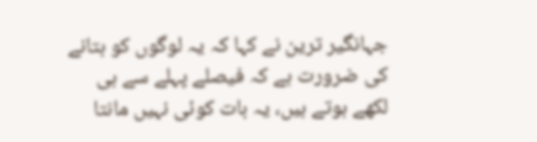جہانگیر ترین نے کہا کہ یہ لوگوں کو بتانے کی ضرورت ہے کہ فیصلے پہلے سے ہی لکھے ہوتے ہیں، یہ بات کوئی نہیں مانتا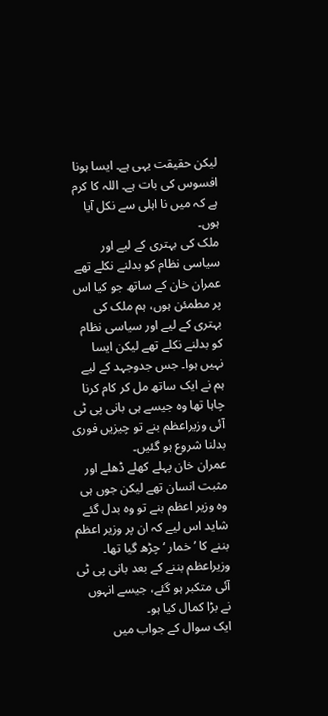لیکن حقیقت یہی ہے۔ ایسا ہونا افسوس کی بات ہے۔ اللہ کا کرم ہے کہ میں نا اہلی سے نکل آیا ہوں۔
ملک کی بہتری کے لیے اور سیاسی نظام کو بدلنے نکلے تھے
عمران خان کے ساتھ جو کیا اس پر مطمئن ہوں، ہم ملک کی بہتری کے لیے اور سیاسی نظام کو بدلنے نکلے تھے لیکن ایسا نہیں ہوا۔ جس جدوجہد کے لیے ہم نے ایک ساتھ مل کر کام کرنا چاہا تھا وہ جیسے ہی بانی پی ٹی آئی وزیراعظم بنے تو چیزیں فوری بدلنا شروع ہو گئیں۔
عمران خان پہلے کھلے ڈھلے اور مثبت انسان تھے لیکن جوں ہی وہ وزیر اعظم بنے تو وہ بدل گئے شاید اس لیے کہ ان پر وزیر اعظم بننے کا ’خمار ‘ چڑھ گیا تھا۔ وزیراعظم بننے کے بعد بانی پی ٹی آئی متکبر ہو گئے، جیسے انہوں نے بڑا کمال کیا ہو۔
ایک سوال کے جواب میں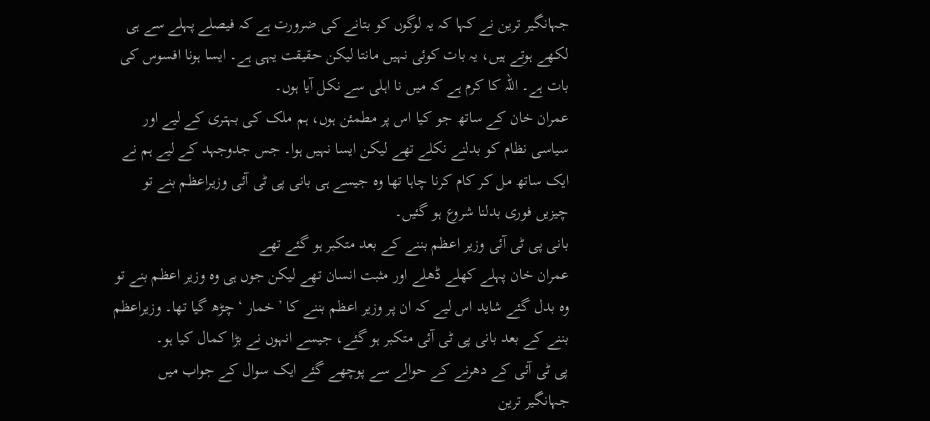جہانگیر ترین نے کہا کہ یہ لوگوں کو بتانے کی ضرورت ہے کہ فیصلے پہلے سے ہی لکھے ہوتے ہیں، یہ بات کوئی نہیں مانتا لیکن حقیقت یہی ہے۔ ایسا ہونا افسوس کی بات ہے۔ اللہ کا کرم ہے کہ میں نا اہلی سے نکل آیا ہوں۔
عمران خان کے ساتھ جو کیا اس پر مطمئن ہوں، ہم ملک کی بہتری کے لیے اور سیاسی نظام کو بدلنے نکلے تھے لیکن ایسا نہیں ہوا۔ جس جدوجہد کے لیے ہم نے ایک ساتھ مل کر کام کرنا چاہا تھا وہ جیسے ہی بانی پی ٹی آئی وزیراعظم بنے تو چیزیں فوری بدلنا شروع ہو گئیں۔
بانی پی ٹی آئی وزیر اعظم بننے کے بعد متکبر ہو گئے تھے
عمران خان پہلے کھلے ڈھلے اور مثبت انسان تھے لیکن جوں ہی وہ وزیر اعظم بنے تو وہ بدل گئے شاید اس لیے کہ ان پر وزیر اعظم بننے کا ’خمار ‘ چڑھ گیا تھا۔ وزیراعظم بننے کے بعد بانی پی ٹی آئی متکبر ہو گئے، جیسے انہوں نے بڑا کمال کیا ہو۔
پی ٹی آئی کے دھرنے کے حوالے سے پوچھے گئے ایک سوال کے جواب میں جہانگیر ترین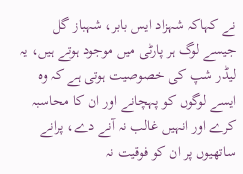نے کہاکہ شہزاد ایس بابر، شہباز گل جیسے لوگ ہر پارٹی میں موجود ہوتے ہیں، یہ لیڈر شپ کی خصوصیت ہوتی ہے کہ وہ ایسے لوگوں کو پہچانے اور ان کا محاسبہ کرے اور انہیں غالب نہ آنے دے، پرانے ساتھیوں پر ان کو فوقیت نہ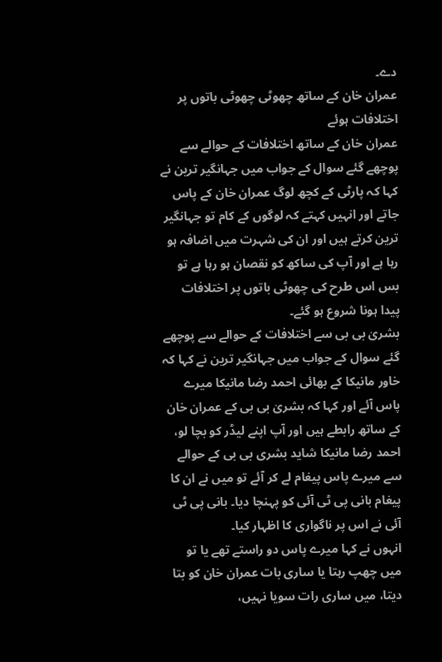دے۔
عمران خان کے ساتھ چھوٹی چھوٹی باتوں پر اختلافات ہوئے
عمران خان کے ساتھ اختلافات کے حوالے سے پوچھے گئے سوال کے جواب میں جہانگیر ترین نے کہا کہ پارٹی کے کچھ لوگ عمران خان کے پاس جاتے اور انہیں کہتے کہ لوگوں کے کام تو جہانگیر ترین کرتے ہیں اور ان کی شہرت میں اضافہ ہو رہا ہے اور آپ کی ساکھ کو نقصان ہو رہا ہے تو بس اس طرح کی چھوٹی باتوں پر اختلافات پیدا ہونا شروع ہو گئے۔
بشریٰ بی بی سے اختلافات کے حوالے سے پوچھے گئے سوال کے جواب میں جہانگیر ترین نے کہا کہ خاور مانیکا کے بھائی احمد رضا مانیکا میرے پاس آئے اور کہا کہ بشریٰ بی بی کے عمران خان کے ساتھ رابطے ہیں اور آپ اپنے لیڈر کو بچا لو، احمد رضا مانیکا شاید بشری بی بی کے حوالے سے میرے پاس پیغام لے کر آئے تو میں نے ان کا پیغام بانی پی ٹی آئی کو پہنچا دیا۔ بانی پی ٹی آئی نے اس پر ناگواری کا اظہار کیا۔
انہوں نے کہا میرے پاس دو راستے تھے یا تو میں چھپ رہتا یا ساری بات عمران خان کو بتا دیتا، میں ساری رات سویا نہیں،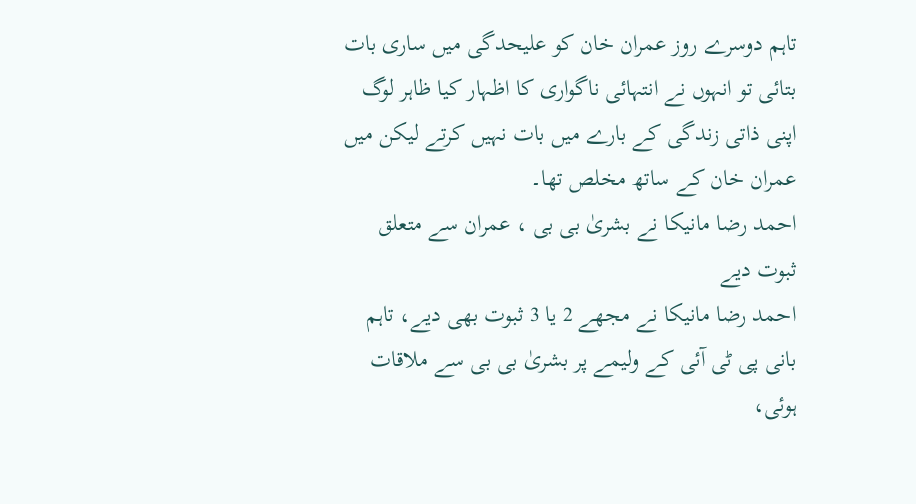تاہم دوسرے روز عمران خان کو علیحدگی میں ساری بات بتائی تو انہوں نے انتہائی ناگواری کا اظہار کیا ظاہر لوگ اپنی ذاتی زندگی کے بارے میں بات نہیں کرتے لیکن میں عمران خان کے ساتھ مخلص تھا۔
احمد رضا مانیکا نے بشریٰ بی بی ، عمران سے متعلق ثبوت دیے
احمد رضا مانیکا نے مجھے 2 یا 3 ثبوت بھی دیے، تاہم بانی پی ٹی آئی کے ولیمے پر بشریٰ بی بی سے ملاقات ہوئی،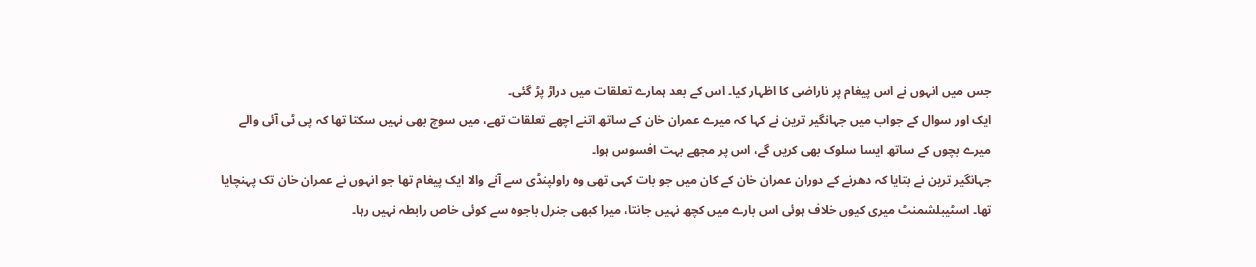جس میں انہوں نے اس پیغام پر ناراضی کا اظہار کیا۔ اس کے بعد ہمارے تعلقات میں دراڑ پڑ گئی۔
ایک اور سوال کے جواب میں جہانگیر ترین نے کہا کہ میرے عمران خان کے ساتھ اتنے اچھے تعلقات تھے، میں سوچ بھی نہیں سکتا تھا کہ پی ٹی آئی والے میرے بچوں کے ساتھ ایسا سلوک بھی کریں گے، اس پر مجھے بہت افسوس ہوا۔
جہانگیر ترین نے بتایا کہ دھرنے کے دوران عمران خان کے کان میں جو بات کہی تھی وہ راولپنڈی سے آنے والا ایک پیغام تھا جو انہوں نے عمران خان تک پہنچایا تھا۔ اسٹیبلشمنٹ میری کیوں خلاف ہوئی اس بارے میں کچھ نہیں جانتا، میرا کبھی جنرل باجوہ سے کوئی خاص رابطہ نہیں رہا۔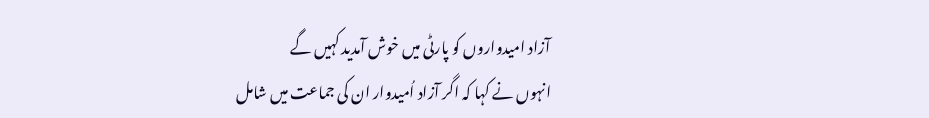آزاد امیدواروں کو پارٹی میں خوش آمدید کہیں گے
انہوں نے کہا کہ اگر آزاد اُمیدوار ان کی جماعت میں شامل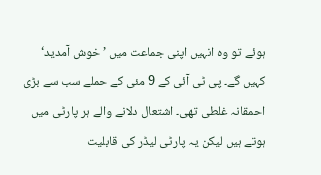ہوئے تو وہ انہیں اپنی جماعت میں ’ خوش آمدید‘ کہیں گے۔ پی ٹی آئی کے 9 مئی کے حملے سب سے بڑی احمقانہ غلطی تھی۔ اشتعال دلانے والے ہر پارٹی میں ہوتے ہیں لیکن یہ پارٹی لیڈر کی قابلیت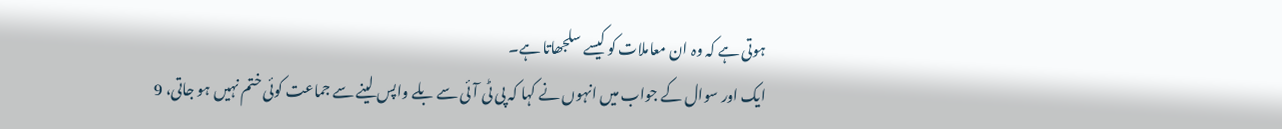ہوتی ہے کہ وہ ان معاملات کو کیسے سلجھاتا ہے۔
ایک اور سوال کے جواب میں انہوں نے کہا کہ پی ٹی آئی سے بلے واپس لینے سے جماعت کوئی ختم نہیں ہو جاتی، 9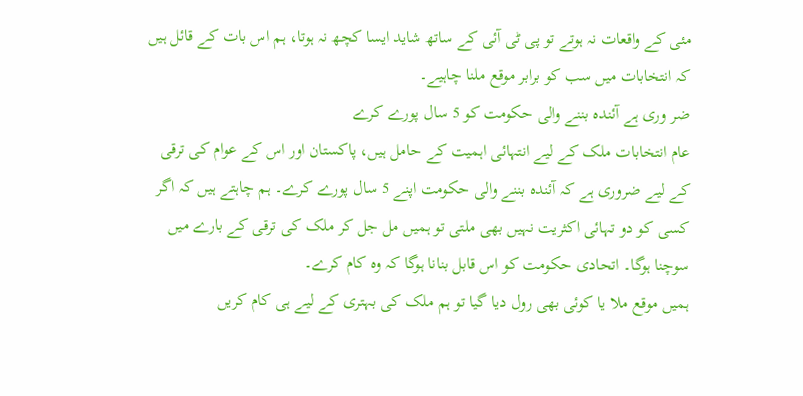مئی کے واقعات نہ ہوتے تو پی ٹی آئی کے ساتھ شاید ایسا کچھ نہ ہوتا، ہم اس بات کے قائل ہیں کہ انتخابات میں سب کو برابر موقع ملنا چاہیے۔
ضر وری ہے آئندہ بننے والی حکومت کو 5 سال پورے کرے
عام انتخابات ملک کے لیے انتہائی اہمیت کے حامل ہیں، پاکستان اور اس کے عوام کی ترقی کے لیے ضروری ہے کہ آئندہ بننے والی حکومت اپنے 5 سال پورے کرے۔ ہم چاہتے ہیں کہ اگر کسی کو دو تہائی اکثریت نہیں بھی ملتی تو ہمیں مل جل کر ملک کی ترقی کے بارے میں سوچنا ہوگا۔ اتحادی حکومت کو اس قابل بنانا ہوگا کہ وہ کام کرے۔
ہمیں موقع ملا یا کوئی بھی رول دیا گیا تو ہم ملک کی بہتری کے لیے ہی کام کریں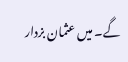گے۔ میں عثمان بزدار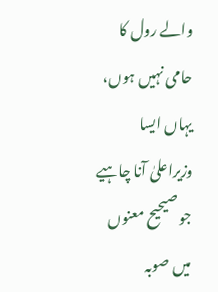والے رول کا حامی نہیں ہوں، یہاں ایسا وزیراعلیٰ آنا چاہیے جو صیحیح معنوں میں صوبہ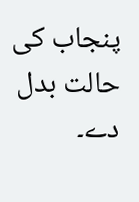پنجاب کی حالت بدل دے۔